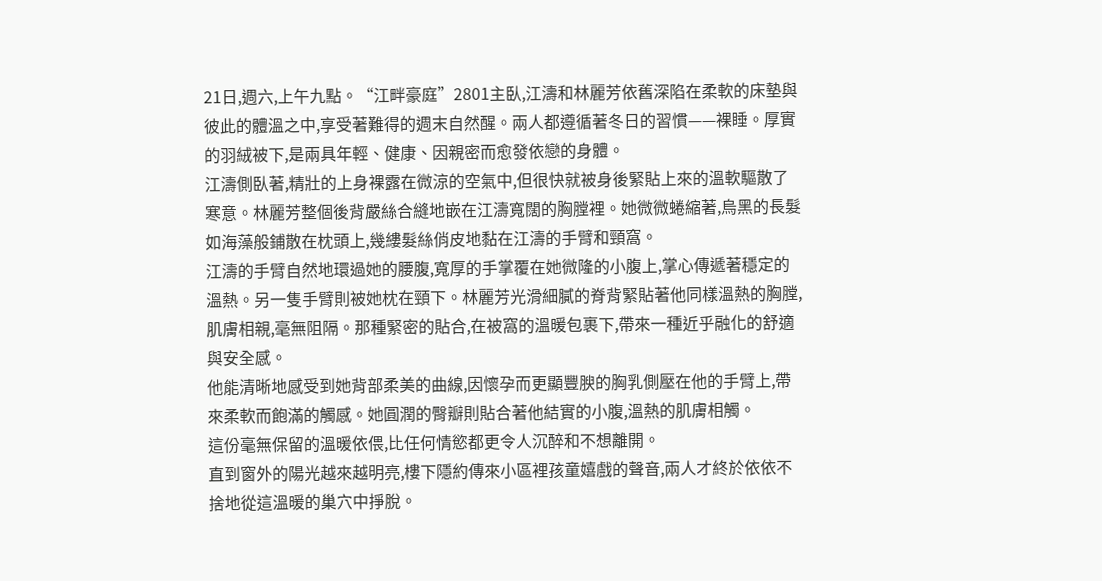21日,週六,上午九點。“江畔豪庭”2801主臥,江濤和林麗芳依舊深陷在柔軟的床墊與彼此的體溫之中,享受著難得的週末自然醒。兩人都遵循著冬日的習慣——裸睡。厚實的羽絨被下,是兩具年輕、健康、因親密而愈發依戀的身體。
江濤側臥著,精壯的上身裸露在微涼的空氣中,但很快就被身後緊貼上來的溫軟驅散了寒意。林麗芳整個後背嚴絲合縫地嵌在江濤寬闊的胸膛裡。她微微蜷縮著,烏黑的長髮如海藻般鋪散在枕頭上,幾縷髮絲俏皮地黏在江濤的手臂和頸窩。
江濤的手臂自然地環過她的腰腹,寬厚的手掌覆在她微隆的小腹上,掌心傳遞著穩定的溫熱。另一隻手臂則被她枕在頸下。林麗芳光滑細膩的脊背緊貼著他同樣溫熱的胸膛,肌膚相親,毫無阻隔。那種緊密的貼合,在被窩的溫暖包裹下,帶來一種近乎融化的舒適與安全感。
他能清晰地感受到她背部柔美的曲線,因懷孕而更顯豐腴的胸乳側壓在他的手臂上,帶來柔軟而飽滿的觸感。她圓潤的臀瓣則貼合著他結實的小腹,溫熱的肌膚相觸。
這份毫無保留的溫暖依偎,比任何情慾都更令人沉醉和不想離開。
直到窗外的陽光越來越明亮,樓下隱約傳來小區裡孩童嬉戲的聲音,兩人才終於依依不捨地從這溫暖的巢穴中掙脫。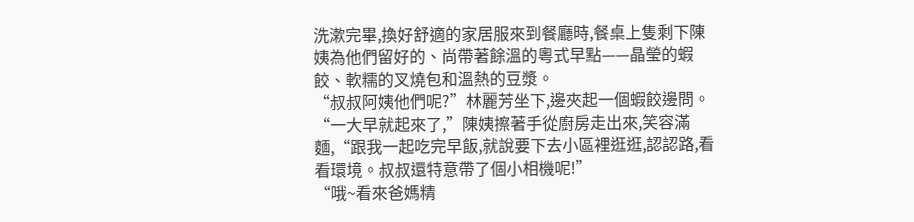洗漱完畢,換好舒適的家居服來到餐廳時,餐桌上隻剩下陳姨為他們留好的、尚帶著餘溫的粵式早點——晶瑩的蝦餃、軟糯的叉燒包和溫熱的豆漿。
“叔叔阿姨他們呢?”林麗芳坐下,邊夾起一個蝦餃邊問。
“一大早就起來了,”陳姨擦著手從廚房走出來,笑容滿麵,“跟我一起吃完早飯,就說要下去小區裡逛逛,認認路,看看環境。叔叔還特意帶了個小相機呢!”
“哦~看來爸媽精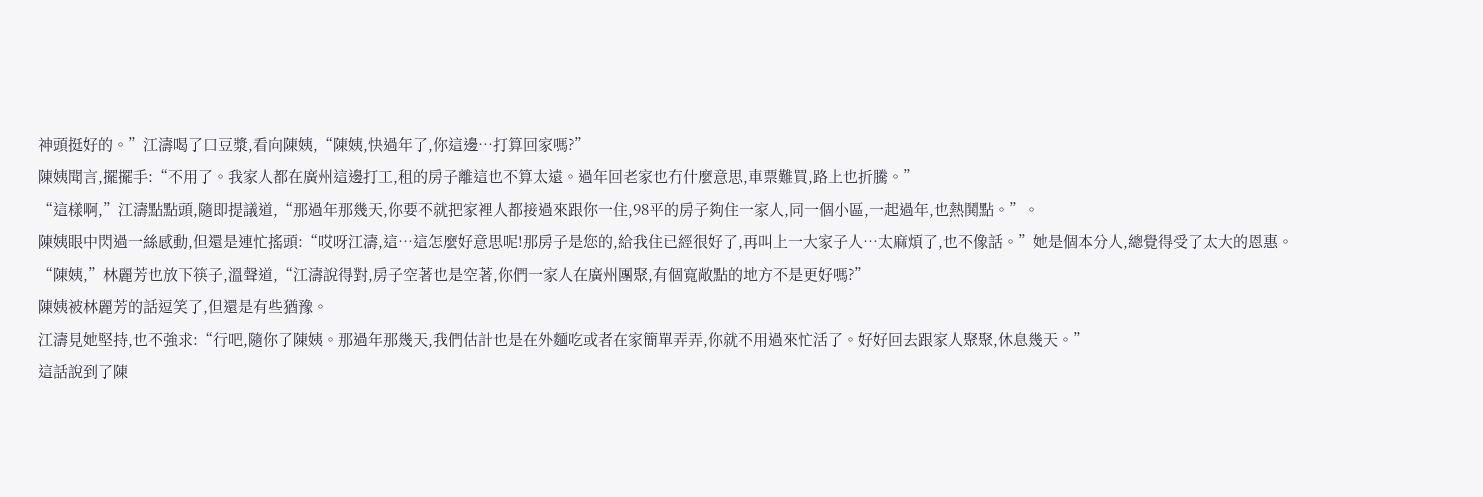神頭挺好的。”江濤喝了口豆漿,看向陳姨,“陳姨,快過年了,你這邊…打算回家嗎?”
陳姨聞言,擺擺手:“不用了。我家人都在廣州這邊打工,租的房子離這也不算太遠。過年回老家也冇什麼意思,車票難買,路上也折騰。”
“這樣啊,”江濤點點頭,隨即提議道,“那過年那幾天,你要不就把家裡人都接過來跟你一住,98平的房子夠住一家人,同一個小區,一起過年,也熱鬨點。”。
陳姨眼中閃過一絲感動,但還是連忙搖頭:“哎呀江濤,這…這怎麼好意思呢!那房子是您的,給我住已經很好了,再叫上一大家子人…太麻煩了,也不像話。”她是個本分人,總覺得受了太大的恩惠。
“陳姨,”林麗芳也放下筷子,溫聲道,“江濤說得對,房子空著也是空著,你們一家人在廣州團聚,有個寬敞點的地方不是更好嗎?”
陳姨被林麗芳的話逗笑了,但還是有些猶豫。
江濤見她堅持,也不強求:“行吧,隨你了陳姨。那過年那幾天,我們估計也是在外麵吃或者在家簡單弄弄,你就不用過來忙活了。好好回去跟家人聚聚,休息幾天。”
這話說到了陳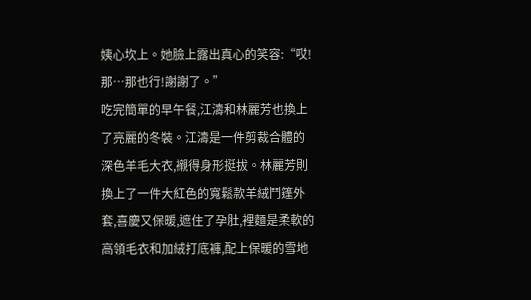姨心坎上。她臉上露出真心的笑容:“哎!那…那也行!謝謝了。”
吃完簡單的早午餐,江濤和林麗芳也換上了亮麗的冬裝。江濤是一件剪裁合體的深色羊毛大衣,襯得身形挺拔。林麗芳則換上了一件大紅色的寬鬆款羊絨鬥篷外套,喜慶又保暖,遮住了孕肚,裡麵是柔軟的高領毛衣和加絨打底褲,配上保暖的雪地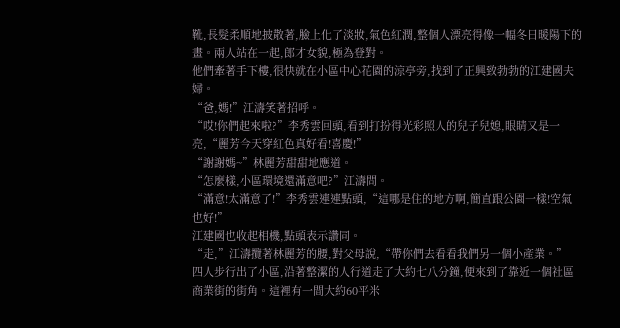靴,長髮柔順地披散著,臉上化了淡妝,氣色紅潤,整個人漂亮得像一幅冬日暖陽下的畫。兩人站在一起,郎才女貌,極為登對。
他們牽著手下樓,很快就在小區中心花園的涼亭旁,找到了正興致勃勃的江建國夫婦。
“爸,媽!”江濤笑著招呼。
“哎!你們起來啦?”李秀雲回頭,看到打扮得光彩照人的兒子兒媳,眼睛又是一亮,“麗芳今天穿紅色真好看!喜慶!”
“謝謝媽~”林麗芳甜甜地應道。
“怎麼樣,小區環境還滿意吧?”江濤問。
“滿意!太滿意了!”李秀雲連連點頭,“這哪是住的地方啊,簡直跟公園一樣!空氣也好!”
江建國也收起相機,點頭表示讚同。
“走,”江濤攬著林麗芳的腰,對父母說,“帶你們去看看我們另一個小產業。”
四人步行出了小區,沿著整潔的人行道走了大約七八分鐘,便來到了靠近一個社區商業街的街角。這裡有一間大約60平米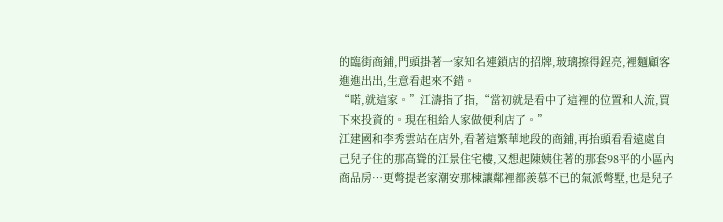的臨街商鋪,門頭掛著一家知名連鎖店的招牌,玻璃擦得鋥亮,裡麵顧客進進出出,生意看起來不錯。
“喏,就這家。”江濤指了指,“當初就是看中了這裡的位置和人流,買下來投資的。現在租給人家做便利店了。”
江建國和李秀雲站在店外,看著這繁華地段的商鋪,再抬頭看看遠處自己兒子住的那高聳的江景住宅樓,又想起陳姨住著的那套98平的小區內商品房…更彆提老家潮安那棟讓鄰裡都羨慕不已的氣派彆墅,也是兒子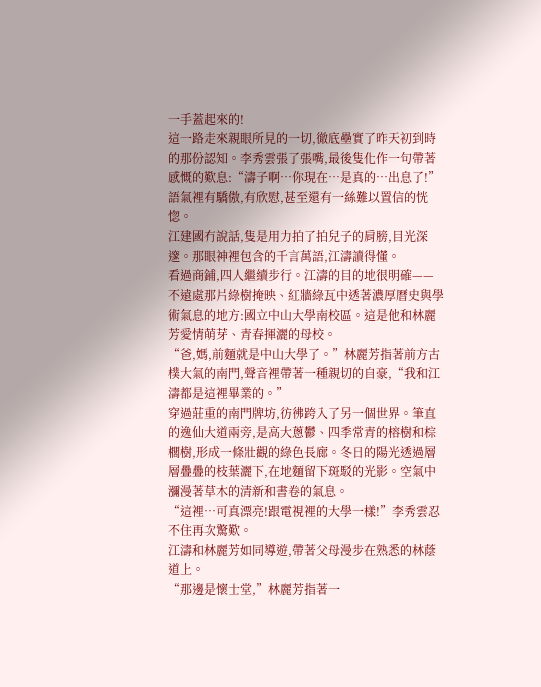一手蓋起來的!
這一路走來親眼所見的一切,徹底壘實了昨天初到時的那份認知。李秀雲張了張嘴,最後隻化作一句帶著感慨的歎息:“濤子啊…你現在…是真的…出息了!”語氣裡有驕傲,有欣慰,甚至還有一絲難以置信的恍惚。
江建國冇說話,隻是用力拍了拍兒子的肩膀,目光深邃。那眼神裡包含的千言萬語,江濤讀得懂。
看過商鋪,四人繼續步行。江濤的目的地很明確——不遠處那片綠樹掩映、紅牆綠瓦中透著濃厚曆史與學術氣息的地方:國立中山大學南校區。這是他和林麗芳愛情萌芽、青春揮灑的母校。
“爸,媽,前麵就是中山大學了。”林麗芳指著前方古樸大氣的南門,聲音裡帶著一種親切的自豪,“我和江濤都是這裡畢業的。”
穿過莊重的南門牌坊,彷彿跨入了另一個世界。筆直的逸仙大道兩旁,是高大蔥鬱、四季常青的榕樹和棕櫚樹,形成一條壯觀的綠色長廊。冬日的陽光透過層層疊疊的枝葉灑下,在地麵留下斑駁的光影。空氣中瀰漫著草木的清新和書卷的氣息。
“這裡…可真漂亮!跟電視裡的大學一樣!”李秀雲忍不住再次驚歎。
江濤和林麗芳如同導遊,帶著父母漫步在熟悉的林蔭道上。
“那邊是懷士堂,”林麗芳指著一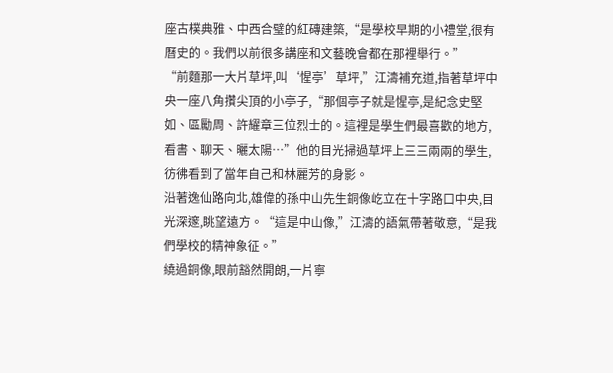座古樸典雅、中西合璧的紅磚建築,“是學校早期的小禮堂,很有曆史的。我們以前很多講座和文藝晚會都在那裡舉行。”
“前麵那一大片草坪,叫‘惺亭’草坪,”江濤補充道,指著草坪中央一座八角攢尖頂的小亭子,“那個亭子就是惺亭,是紀念史堅如、區勵周、許耀章三位烈士的。這裡是學生們最喜歡的地方,看書、聊天、曬太陽…”他的目光掃過草坪上三三兩兩的學生,彷彿看到了當年自己和林麗芳的身影。
沿著逸仙路向北,雄偉的孫中山先生銅像屹立在十字路口中央,目光深邃,眺望遠方。“這是中山像,”江濤的語氣帶著敬意,“是我們學校的精神象征。”
繞過銅像,眼前豁然開朗,一片寧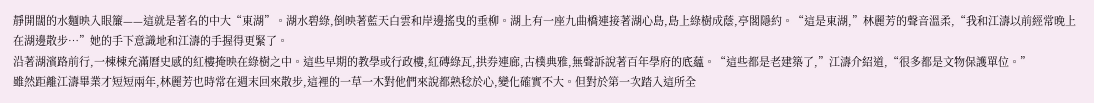靜開闊的水麵映入眼簾——這就是著名的中大“東湖”。湖水碧綠,倒映著藍天白雲和岸邊搖曳的垂柳。湖上有一座九曲橋連接著湖心島,島上綠樹成蔭,亭閣隱約。“這是東湖,”林麗芳的聲音溫柔,“我和江濤以前經常晚上在湖邊散步…”她的手下意識地和江濤的手握得更緊了。
沿著湖濱路前行,一棟棟充滿曆史感的紅樓掩映在綠樹之中。這些早期的教學或行政樓,紅磚綠瓦,拱券連廊,古樸典雅,無聲訴說著百年學府的底蘊。“這些都是老建築了,”江濤介紹道,“很多都是文物保護單位。”
雖然距離江濤畢業才短短兩年,林麗芳也時常在週末回來散步,這裡的一草一木對他們來說都熟稔於心,變化確實不大。但對於第一次踏入這所全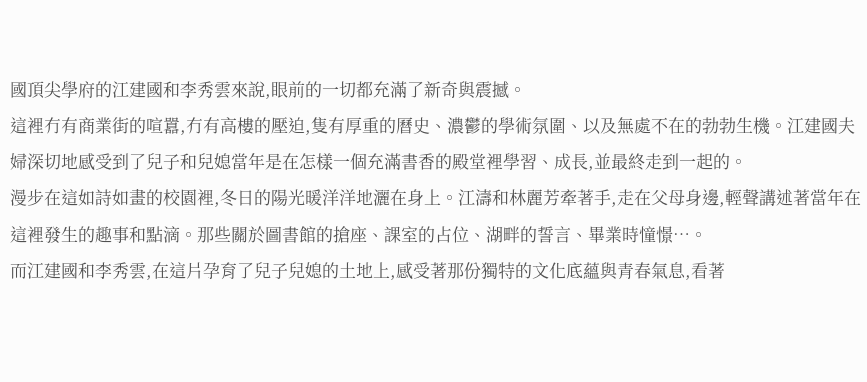國頂尖學府的江建國和李秀雲來說,眼前的一切都充滿了新奇與震撼。
這裡冇有商業街的喧囂,冇有高樓的壓迫,隻有厚重的曆史、濃鬱的學術氛圍、以及無處不在的勃勃生機。江建國夫婦深切地感受到了兒子和兒媳當年是在怎樣一個充滿書香的殿堂裡學習、成長,並最終走到一起的。
漫步在這如詩如畫的校園裡,冬日的陽光暖洋洋地灑在身上。江濤和林麗芳牽著手,走在父母身邊,輕聲講述著當年在這裡發生的趣事和點滴。那些關於圖書館的搶座、課室的占位、湖畔的誓言、畢業時憧憬…。
而江建國和李秀雲,在這片孕育了兒子兒媳的土地上,感受著那份獨特的文化底蘊與青春氣息,看著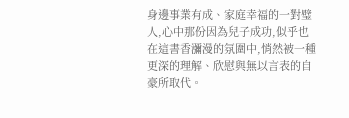身邊事業有成、家庭幸福的一對璧人,心中那份因為兒子成功,似乎也在這書香瀰漫的氛圍中,悄然被一種更深的理解、欣慰與無以言表的自豪所取代。